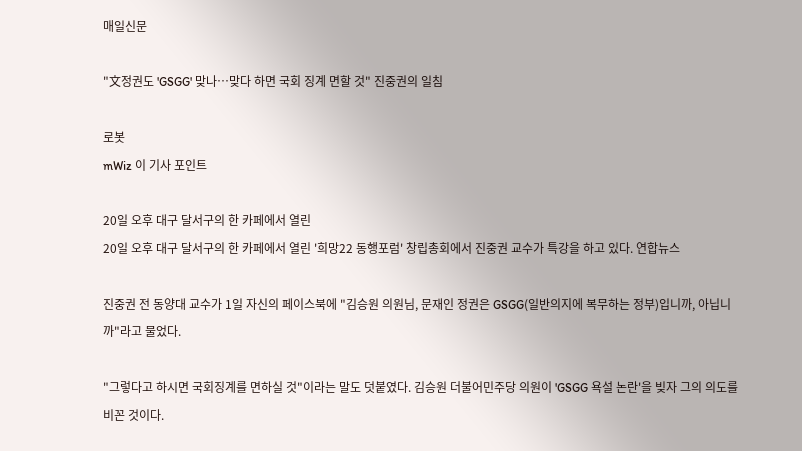매일신문

"文정권도 'GSGG' 맞나…맞다 하면 국회 징계 면할 것" 진중권의 일침

로봇
mWiz 이 기사 포인트

20일 오후 대구 달서구의 한 카페에서 열린
20일 오후 대구 달서구의 한 카페에서 열린 '희망22 동행포럼' 창립총회에서 진중권 교수가 특강을 하고 있다. 연합뉴스

진중권 전 동양대 교수가 1일 자신의 페이스북에 "김승원 의원님, 문재인 정권은 GSGG(일반의지에 복무하는 정부)입니까, 아닙니까"라고 물었다.

"그렇다고 하시면 국회징계를 면하실 것"이라는 말도 덧붙였다. 김승원 더불어민주당 의원이 'GSGG 욕설 논란'을 빚자 그의 의도를 비꼰 것이다.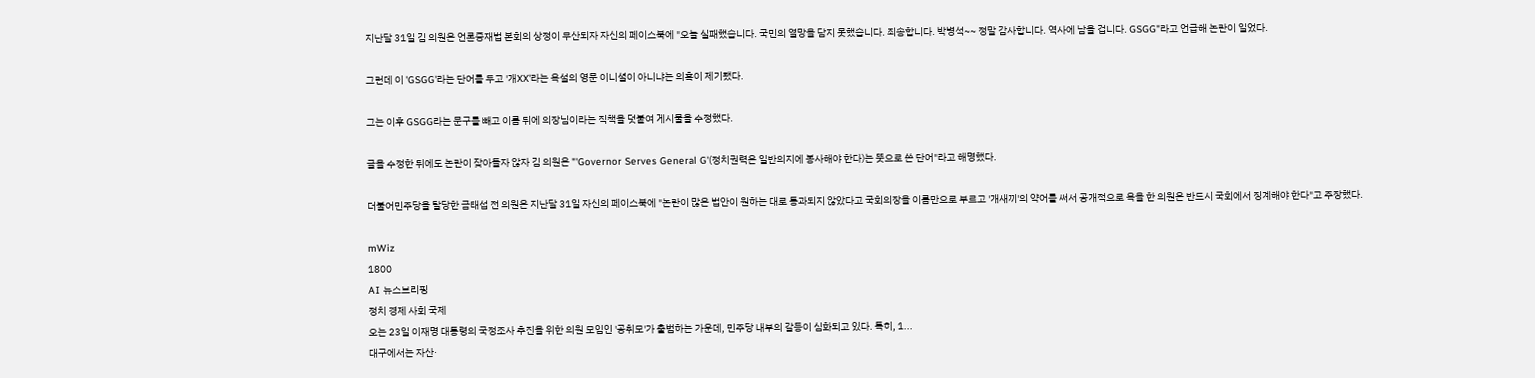지난달 31일 김 의원은 언론중재법 본회의 상정이 무산되자 자신의 페이스북에 "오늘 실패했습니다. 국민의 열망을 담지 못했습니다. 죄송합니다. 박병석~~ 정말 감사합니다. 역사에 남을 겁니다. GSGG"라고 언급해 논란이 일었다.

그런데 이 'GSGG'라는 단어를 두고 '개XX'라는 욕설의 영문 이니셜이 아니냐는 의혹이 제기됐다.

그는 이후 GSGG라는 문구를 빼고 이름 뒤에 의장님이라는 직책을 덧붙여 게시물을 수정했다.

글을 수정한 뒤에도 논란이 잦아들자 않자 김 의원은 "'Governor Serves General G'(정치권력은 일반의지에 봉사해야 한다)는 뜻으로 쓴 단어"라고 해명했다.

더불어민주당을 탈당한 금태섭 전 의원은 지난달 31일 자신의 페이스북에 "논란이 많은 법안이 원하는 대로 통과되지 않았다고 국회의장을 이름만으로 부르고 '개새끼'의 약어를 써서 공개적으로 욕을 한 의원은 반드시 국회에서 징계해야 한다"고 주장했다.

mWiz
1800
AI 뉴스브리핑
정치 경제 사회 국제
오는 23일 이재명 대통령의 국정조사 추진을 위한 의원 모임인 '공취모'가 출범하는 가운데, 민주당 내부의 갈등이 심화되고 있다. 특히, 1...
대구에서는 자산·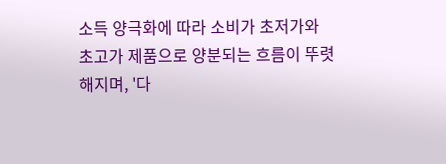소득 양극화에 따라 소비가 초저가와 초고가 제품으로 양분되는 흐름이 뚜렷해지며, '다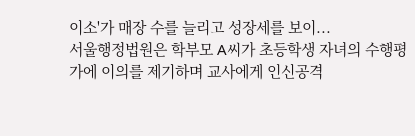이소'가 매장 수를 늘리고 성장세를 보이...
서울행정법원은 학부모 A씨가 초등학생 자녀의 수행평가에 이의를 제기하며 교사에게 인신공격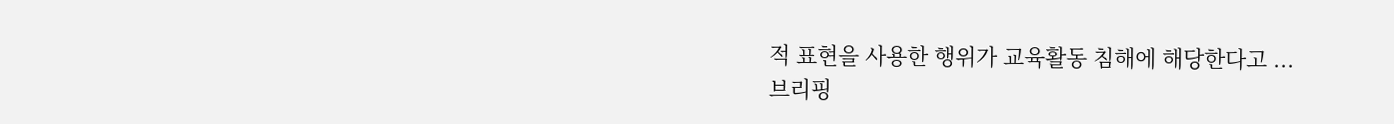적 표현을 사용한 행위가 교육활동 침해에 해당한다고 ...
브리핑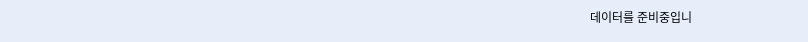데이터를 준비중입니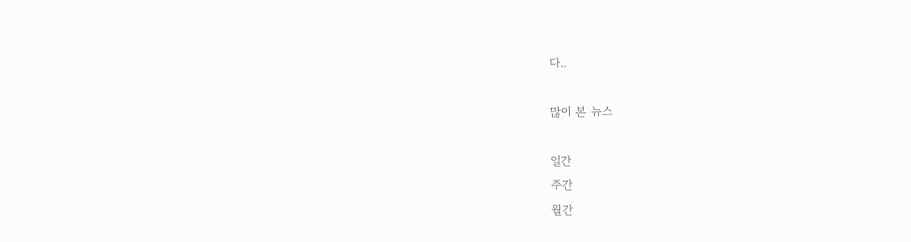다..

많이 본 뉴스

일간
주간
월간